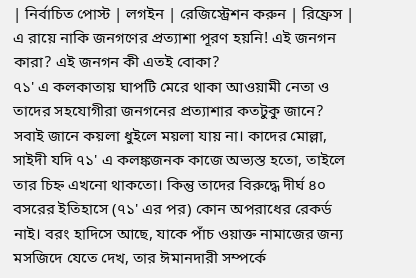| নির্বাচিত পোস্ট | লগইন | রেজিস্ট্রেশন করুন | রিফ্রেস |
এ রায়ে নাকি জনগণের প্রত্যাশা পূরণ হয়নি! এই জনগন কারা? এই জনগন কী এতই বোকা?
৭১' এ কলকাতায় ঘাপটি মেরে থাকা আওয়ামী নেতা ও তাদের সহযোগীরা জনগনের প্রত্যাশার কতটুকু জানে?
সবাই জানে কয়লা ধুইলে ময়লা যায় না। কাদের মোল্লা, সাইদী যদি ৭১' এ কলঙ্কজনক কাজে অভ্যস্ত হতো, তাইলে তার চিহ্ন এখনো থাকতো। কিন্তু তাদের বিরুদ্ধে দীর্ঘ ৪০ বসরের ইতিহাসে (৭১' এর পর) কোন অপরাধের রেকর্ড নাই। বরং হাদিসে আছে, যাকে পাঁচ ওয়াক্ত নামাজের জন্য মসজিদে যেতে দেখ, তার ঈমানদারী সম্পর্কে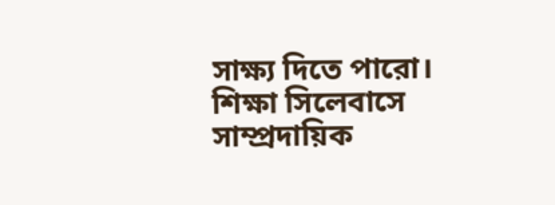সাক্ষ্য দিতে পারো।
শিক্ষা সিলেবাসে সাম্প্রদায়িক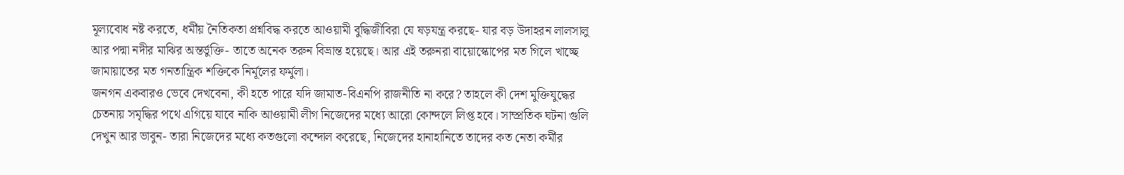মূল্যবোধ নষ্ট করতে, ধর্মীয় নৈতিকতা প্রশ্নবিদ্ধ করতে আওয়ামী বুদ্ধিজীবিরা যে ষড়যন্ত্র করছে- যার বড় উদাহরন লালসালু আর পদ্মা নদীর মাঝির অন্তর্ভুক্তি- তাতে অনেক তরুন বিভ্রান্ত হয়েছে। আর এই তরুনরা বায়োস্কোপের মত গিলে খাচ্ছে জামায়াতের মত গনতান্ত্রিক শক্তিকে নির্মূলের ফর্মুলা।
জনগন একবারও ভেবে দেখবেনা, কী হতে পারে যদি জামাত-বিএনপি রাজনীতি না করে? তাহলে কী দেশ মুক্তিযুদ্ধের চেতনায় সমৃদ্ধির পথে এগিয়ে যাবে নাকি আওয়ামী লীগ নিজেদের মধ্যে আরো কোন্দলে লিপ্ত হবে। সাম্প্রতিক ঘটনা গুলি দেখুন আর ভাবুন- তারা নিজেদের মধ্যে কতগুলো কন্দোল করেছে, নিজেদের হানাহানিতে তাদের কত নেতা কর্মীর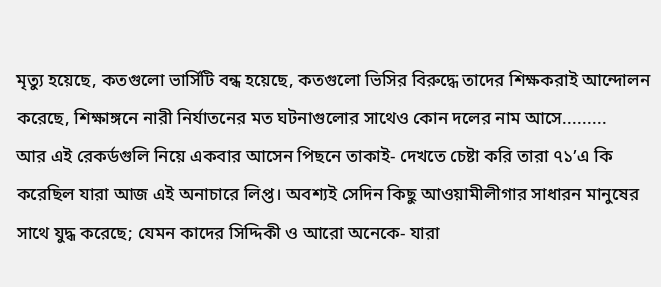মৃত্যু হয়েছে, কতগুলো ভার্সিটি বন্ধ হয়েছে, কতগুলো ভিসির বিরুদ্ধে তাদের শিক্ষকরাই আন্দোলন করেছে, শিক্ষাঙ্গনে নারী নির্যাতনের মত ঘটনাগুলোর সাথেও কোন দলের নাম আসে.........
আর এই রেকর্ডগুলি নিয়ে একবার আসেন পিছনে তাকাই- দেখতে চেষ্টা করি তারা ৭১’এ কি করেছিল যারা আজ এই অনাচারে লিপ্ত। অবশ্যই সেদিন কিছু আওয়ামীলীগার সাধারন মানুষের সাথে যুদ্ধ করেছে; যেমন কাদের সিদ্দিকী ও আরো অনেকে- যারা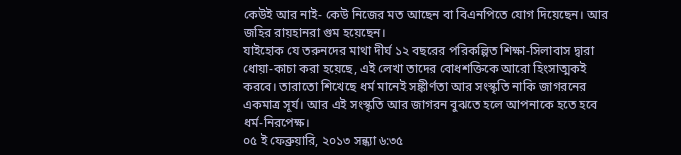কেউই আর নাই- কেউ নিজের মত আছেন বা বিএনপিতে যোগ দিয়েছেন। আর জহির রায়হানরা গুম হয়েছেন।
যাইহোক যে তরুনদের মাথা দীর্ঘ ১২ বছরের পরিকল্পিত শিক্ষা-সিলাবাস দ্বারা ধোয়া-কাচা করা হয়েছে, এই লেখা তাদের বোধশক্তিকে আরো হিংসাত্মকই করবে। তারাতো শিখেছে ধর্ম মানেই সঙ্কীর্ণতা আর সংস্কৃতি নাকি জাগরনের একমাত্র সূর্য। আর এই সংস্কৃতি আর জাগরন বুঝতে হলে আপনাকে হতে হবে ধর্ম-নিরপেক্ষ।
০৫ ই ফেব্রুয়ারি, ২০১৩ সন্ধ্যা ৬:৩৫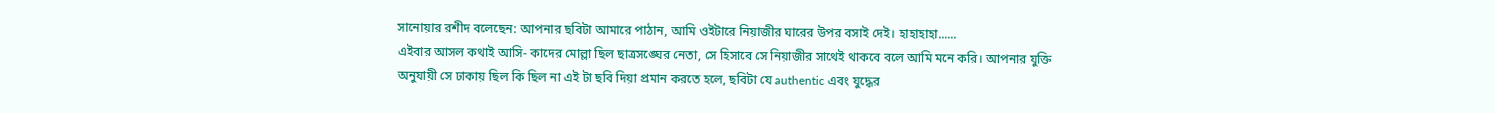সানোয়ার রশীদ বলেছেন: আপনার ছবিটা আমারে পাঠান, আমি ওইটারে নিয়াজীর ঘারের উপর বসাই দেই। হাহাহাহা......
এইবার আসল কথাই আসি- কাদের মোল্লা ছিল ছাত্রসঙ্ঘের নেতা, সে হিসাবে সে নিয়াজীর সাথেই থাকবে বলে আমি মনে করি। আপনার যুক্তি অনুযায়ী সে ঢাকায় ছিল কি ছিল না এই টা ছবি দিয়া প্রমান করতে হলে, ছবিটা যে authentic এবং যুদ্ধের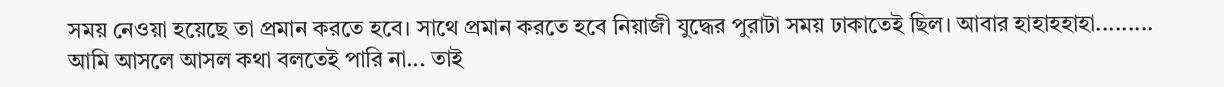সময় নেওয়া হয়েছে তা প্রমান করতে হবে। সাথে প্রমান করতে হবে নিয়াজী যুদ্ধের পুরাটা সময় ঢাকাতেই ছিল। আবার হাহাহহাহা.........
আমি আসলে আসল কথা বলতেই পারি না... তাই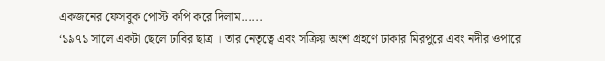একজনের ফেসবুক পোস্ট কপি করে দিলাম......
‘১৯৭১ সালে একটা ছেলে ঢাবির ছাত্র । তার নেতৃত্বে এবং সক্রিয় অংশ গ্রহণে ঢাকার মিরপুরে এবং নদীর ওপারে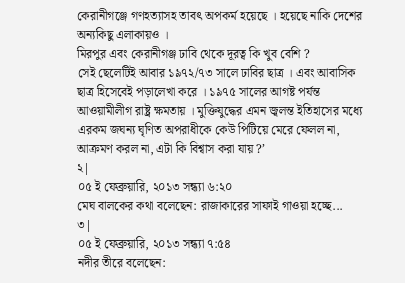কেরানীগঞ্জে গণহত্যাসহ তাবৎ অপকর্ম হয়েছে । হয়েছে নাকি দেশের অন্যকিছু এলাকায়ও ।
মিরপুর এবং কেরানীগঞ্জ ঢাবি থেকে দূরত্ব কি খুব বেশি ?
সেই ছেলেটিই আবার ১৯৭২/৭৩ সালে ঢাবির ছাত্র । এবং আবাসিক ছাত্র হিসেবেই পড়ালেখা করে । ১৯৭৫ সালের আগষ্ট পর্যন্ত আওয়ামীলীগ রাষ্ট্র ক্ষমতায় । মুক্তিযুদ্ধের এমন জ্বলন্ত ইতিহাসের মধ্যে এরকম জঘন্য ঘৃণিত অপরাধীকে কেউ পিটিয়ে মেরে ফেলল না, আক্রমণ করল না, এটা কি বিশ্বাস করা যায় ?’
২|
০৫ ই ফেব্রুয়ারি, ২০১৩ সন্ধ্যা ৬:২০
মেঘ বালকের কথা বলেছেন: রাজাকারের সাফাই গাওয়া হচ্ছে...
৩|
০৫ ই ফেব্রুয়ারি, ২০১৩ সন্ধ্যা ৭:৫৪
নদীর তীরে বলেছেন: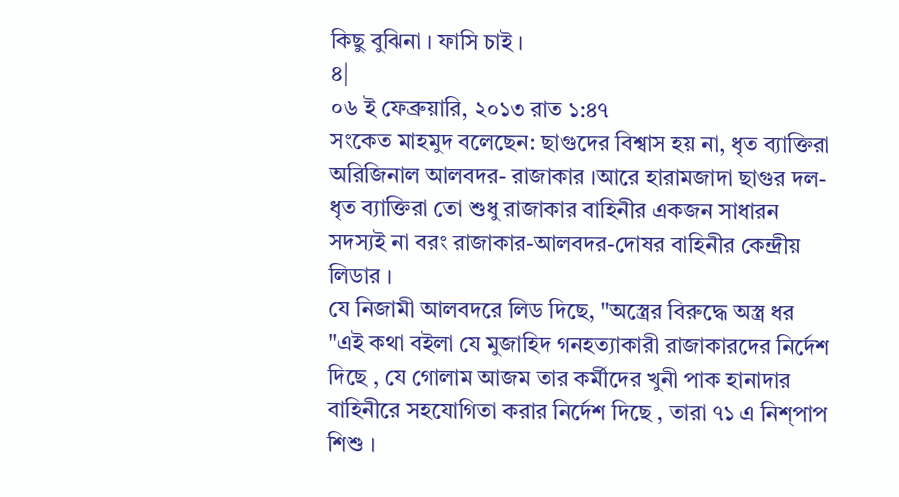কিছু বুঝিনা । ফাসি চাই ।
৪|
০৬ ই ফেব্রুয়ারি, ২০১৩ রাত ১:৪৭
সংকেত মাহমুদ বলেছেন: ছাগুদের বিশ্বাস হয় না, ধৃত ব্যাক্তিরা অরিজিনাল আলবদর- রাজাকার ।আরে হারামজাদা ছাগুর দল- ধৃত ব্যাক্তিরা তো শুধু রাজাকার বাহিনীর একজন সাধারন সদস্যই না বরং রাজাকার-আলবদর-দোষর বাহিনীর কেন্দ্রীয় লিডার ।
যে নিজামী আলবদরে লিড দিছে, "অস্ত্রের বিরুদ্ধে অস্ত্র ধর "এই কথা বইলা যে মুজাহিদ গনহত্যাকারী রাজাকারদের নির্দেশ দিছে , যে গোলাম আজম তার কর্মীদের খুনী পাক হানাদার বাহিনীরে সহযোগিতা করার নির্দেশ দিছে , তারা ৭১ এ নিশ্পাপ শিশু ।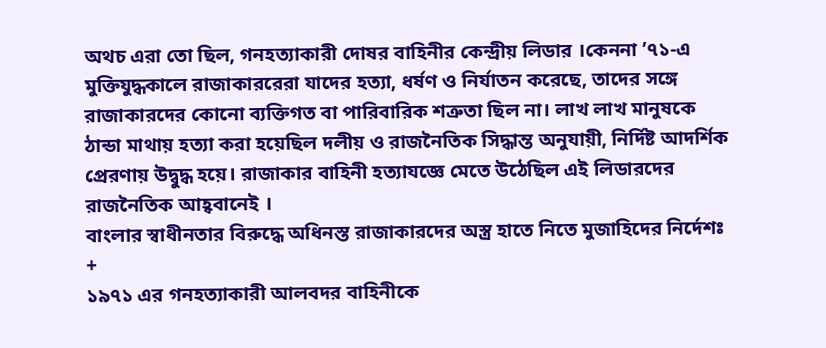অথচ এরা তো ছিল, গনহত্যাকারী দোষর বাহিনীর কেন্দ্রীয় লিডার ।কেননা ’৭১-এ মুক্তিযুদ্ধকালে রাজাকাররেরা যাদের হত্যা, ধর্ষণ ও নির্যাতন করেছে, তাদের সঙ্গে রাজাকারদের কোনো ব্যক্তিগত বা পারিবারিক শত্রুতা ছিল না। লাখ লাখ মানুষকে ঠান্ডা মাথায় হত্যা করা হয়েছিল দলীয় ও রাজনৈতিক সিদ্ধান্ত অনুযায়ী, নির্দিষ্ট আদর্শিক প্রেরণায় উদ্বুদ্ধ হয়ে। রাজাকার বাহিনী হত্যাযজ্ঞে মেতে উঠেছিল এই লিডারদের রাজনৈতিক আহ্ববানেই ।
বাংলার স্বাধীনতার বিরুদ্ধে অধিনস্ত রাজাকারদের অস্ত্র হাতে নিতে মুজাহিদের নির্দেশঃ
+
১৯৭১ এর গনহত্যাকারী আলবদর বাহিনীকে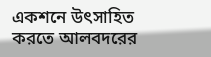একশনে উৎসাহিত করতে আলবদরের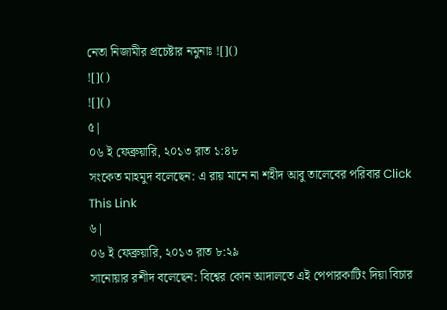নেতা নিজামীর প্রচেষ্টার নমুনাঃ ![]()
![]()
![]()
৫|
০৬ ই ফেব্রুয়ারি, ২০১৩ রাত ১:৪৮
সংকেত মাহমুদ বলেছেন: এ রায় মানে না শহীদ আবু তালেবের পরিবার Click This Link
৬|
০৬ ই ফেব্রুয়ারি, ২০১৩ রাত ৮:২৯
সানোয়ার রশীদ বলেছেন: বিশ্বের কোন আদালতে এই পেপারকাটিং দিয়া বিচার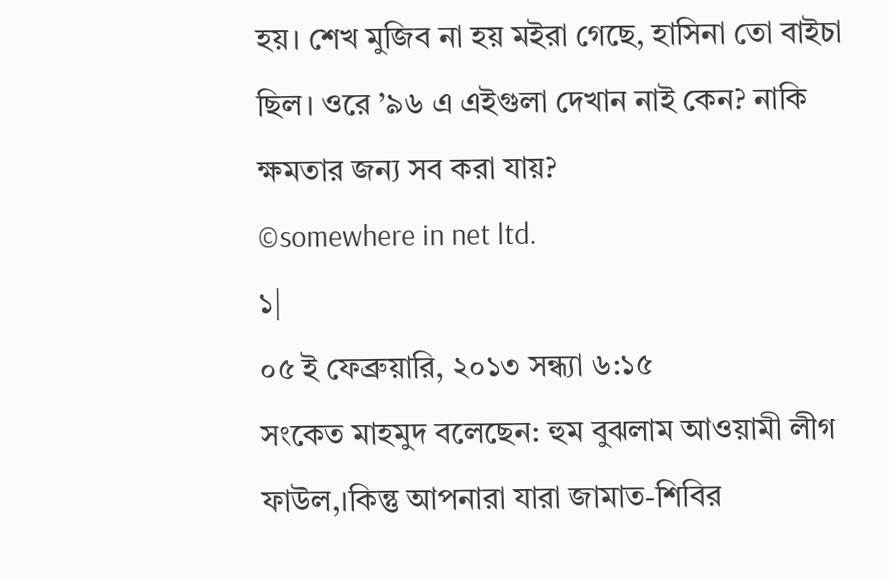হয়। শেখ মুজিব না হয় মইরা গেছে, হাসিনা তো বাইচা ছিল। ওরে ’৯৬ এ এইগুলা দেখান নাই কেন? নাকি ক্ষমতার জন্য সব করা যায়?
©somewhere in net ltd.
১|
০৫ ই ফেব্রুয়ারি, ২০১৩ সন্ধ্যা ৬:১৫
সংকেত মাহমুদ বলেছেন: হুম বুঝলাম আওয়ামী লীগ ফাউল,।কিন্তু আপনারা যারা জামাত-শিবির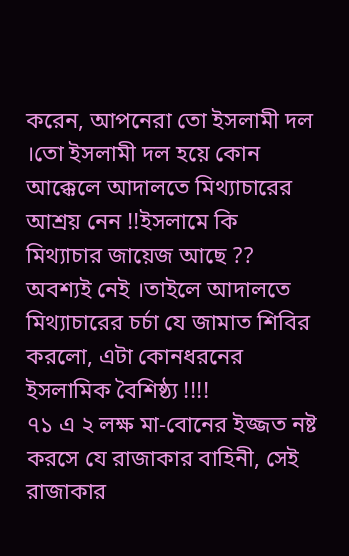করেন, আপনেরা তো ইসলামী দল ।তো ইসলামী দল হয়ে কোন আক্কেলে আদালতে মিথ্যাচারের আশ্রয় নেন !!ইসলামে কি মিথ্যাচার জায়েজ আছে ?? অবশ্যই নেই ।তাইলে আদালতে মিথ্যাচারের চর্চা যে জামাত শিবির করলো, এটা কোনধরনের ইসলামিক বৈশিষ্ঠ্য !!!!
৭১ এ ২ লক্ষ মা-বোনের ইজ্জত নষ্ট করসে যে রাজাকার বাহিনী, সেই রাজাকার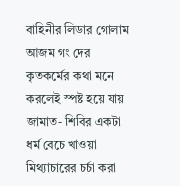বাহিনীর লিডার গোলাম আজম গং দের কৃতকর্মের কথা মনে করলেই স্পষ্ট হয়ে যায় জামাত- শিবির একটা ধর্ম বেচে খাওয়া মিথ্যাচারের চর্চা করা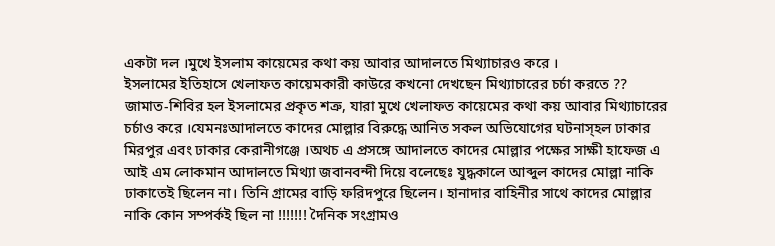একটা দল ।মুখে ইসলাম কায়েমের কথা কয় আবার আদালতে মিথ্যাচারও করে ।
ইসলামের ইতিহাসে খেলাফত কায়েমকারী কাউরে কখনো দেখছেন মিথ্যাচারের চর্চা করতে ?? জামাত-শিবির হল ইসলামের প্রকৃত শত্রু, যারা মুখে খেলাফত কায়েমের কথা কয় আবার মিথ্যাচারের চর্চাও করে ।যেমনঃআদালতে কাদের মোল্লার বিরুদ্ধে আনিত সকল অভিযোগের ঘটনাস্হল ঢাকার মিরপুর এবং ঢাকার কেরানীগঞ্জে ।অথচ এ প্রসঙ্গে আদালতে কাদের মোল্লার পক্ষের সাক্ষী হাফেজ এ আই এম লোকমান আদালতে মিথ্যা জবানবন্দী দিয়ে বলেছেঃ যুদ্ধকালে আব্দুল কাদের মোল্লা নাকি ঢাকাতেই ছিলেন না। তিনি গ্রামের বাড়ি ফরিদপুরে ছিলেন। হানাদার বাহিনীর সাথে কাদের মোল্লার নাকি কোন সম্পর্কই ছিল না !!!!!!! দৈনিক সংগ্রামও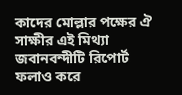কাদের মোল্লার পক্ষের ঐ সাক্ষীর এই মিথ্যা জবানবন্দীটি রিপোর্ট ফলাও করে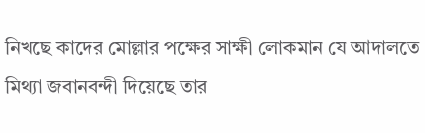নিখছে কাদের মোল্লার পক্ষের সাক্ষী লোকমান যে আদালতে মিথ্যা জবানবন্দী দিয়েছে তার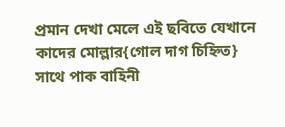প্রমান দেখা মেলে এই ছবিতে যেখানে কাদের মোল্লার{গোল দাগ চিহ্নিত} সাথে পাক বাহিনী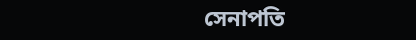সেনাপতি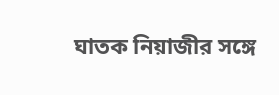ঘাতক নিয়াজীর সঙ্গে